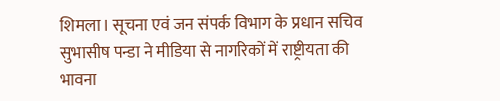शिमला। सूचना एवं जन संपर्क विभाग के प्रधान सचिव सुभासीष पन्डा ने मीडिया से नागरिकों में राष्ट्रीयता की भावना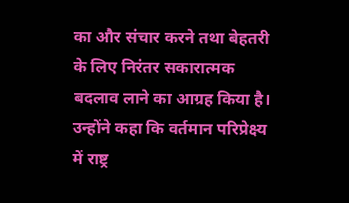का और संचार करने तथा बेहतरी के लिए निरंतर सकारात्मक बदलाव लाने का आग्रह किया है। उन्होंने कहा कि वर्तमान परिप्रेक्ष्य में राष्ट्र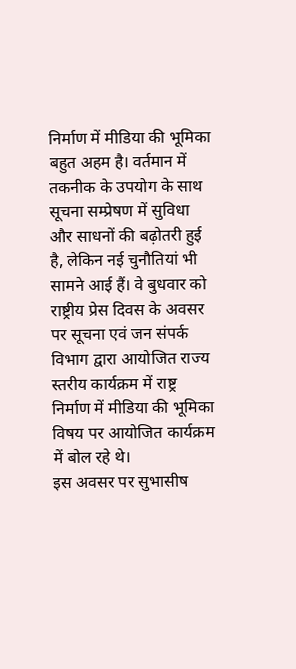निर्माण में मीडिया की भूमिका बहुत अहम है। वर्तमान में तकनीक के उपयोग के साथ सूचना सम्प्रेषण में सुविधा और साधनों की बढ़ोतरी हुई है, लेकिन नई चुनौतियां भी सामने आई हैं। वे बुधवार को राष्ट्रीय प्रेस दिवस के अवसर पर सूचना एवं जन संपर्क विभाग द्वारा आयोजित राज्य स्तरीय कार्यक्रम में राष्ट्र निर्माण में मीडिया की भूमिका विषय पर आयोजित कार्यक्रम में बोल रहे थे।
इस अवसर पर सुभासीष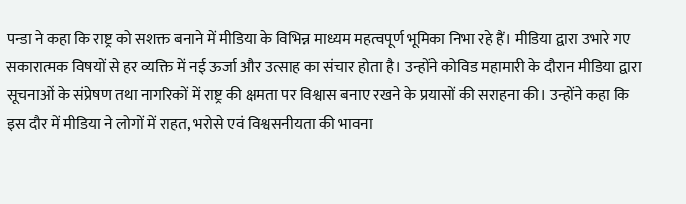पन्डा ने कहा कि राष्ट्र को सशक्त बनाने में मीडिया के विभिन्न माध्यम महत्वपूर्ण भूमिका निभा रहे हैं। मीडिया द्वारा उभारे गए सकारात्मक विषयों से हर व्यक्ति में नई ऊर्जा और उत्साह का संचार होता है। उन्होंने कोविड महामारी के दौरान मीडिया द्वारा सूचनाओं के संप्रेषण तथा नागरिकों में राष्ट्र की क्षमता पर विश्वास बनाए रखने के प्रयासों की सराहना की। उन्होंने कहा कि इस दौर में मीडिया ने लोगों में राहत, भरोसे एवं विश्वसनीयता की भावना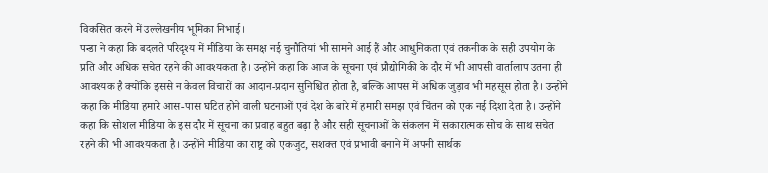विकसित करने में उल्लेखनीय भूमिका निभाई।
पन्डा ने कहा कि बदलते परिदृश्य में मीडिया के समक्ष नई चुनौतियां भी सामने आई हैं और आधुनिकता एवं तकनीक के सही उपयोग के प्रति और अधिक सचेत रहने की आवश्यकता है। उन्होंने कहा कि आज के सूचना एवं प्रौद्योगिकी के दौर में भी आपसी वार्तालाप उतना ही आवश्यक है क्योंकि इससे न केवल विचारों का आदान-प्रदान सुनिश्चित होता है, बल्कि आपस में अधिक जुड़ाव भी महसूस होता है। उन्होंने कहा कि मीडिया हमारे आस-पास घटित होने वाली घटनाओं एवं देश के बारे में हमारी समझ एवं चिंतन को एक नई दिशा देता है। उन्होंने कहा कि सोशल मीडिया के इस दौर में सूचना का प्रवाह बहुत बढ़ा है और सही सूचनाओं के संकलन में सकारात्मक सोच के साथ सचेत रहने की भी आवश्यकता है। उन्होंने मीडिया का राष्ट्र को एकजुट, सशक्त एवं प्रभावी बनाने में अपनी सार्थक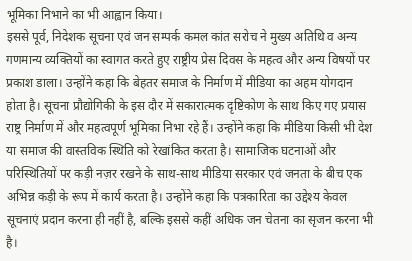भूमिका निभाने का भी आह्वान किया।
इससे पूर्व, निदेशक सूचना एवं जन सम्पर्क कमल कांत सरोच ने मुख्य अतिथि व अन्य गणमान्य व्यक्तियों का स्वागत करते हुए राष्ट्रीय प्रेस दिवस के महत्व और अन्य विषयों पर प्रकाश डाला। उन्होंने कहा कि बेहतर समाज के निर्माण में मीडिया का अहम योगदान होता है। सूचना प्रौद्योगिकी के इस दौर में सकारात्मक दृष्टिकोण के साथ किए गए प्रयास राष्ट्र निर्माण में और महत्वपूर्ण भूमिका निभा रहे हैं। उन्होंने कहा कि मीडिया किसी भी देश या समाज की वास्तविक स्थिति को रेखांकित करता है। सामाजिक घटनाओं और परिस्थितियों पर कड़ी नज़र रखने के साथ-साथ मीडिया सरकार एवं जनता के बीच एक अभिन्न कड़ी के रूप में कार्य करता है। उन्होंने कहा कि पत्रकारिता का उद्देश्य केवल सूचनाएं प्रदान करना ही नहीं है, बल्कि इससे कहीं अधिक जन चेतना का सृजन करना भी है।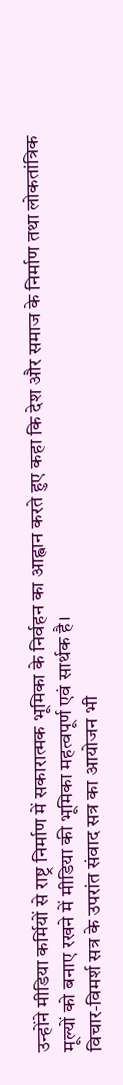उन्होंने मीडिया कर्मियों से राष्ट्र निर्माण में सकारात्मक भूमिका के निर्वहन का आह्वान करते हुए कहा कि देश और समाज के निर्माण तथा लोकतांत्रिक मूल्यों को बनाए रखने में मीडिया की भूमिका महत्वपूर्ण एवं सार्थक है।
विचार-विमर्श सत्र के उपरांत संवाद सत्र का आयोजन भी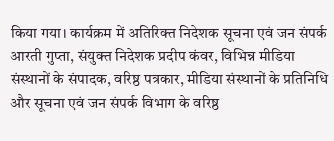किया गया। कार्यक्रम में अतिरिक्त निदेशक सूचना एवं जन संपर्क आरती गुप्ता, संयुक्त निदेशक प्रदीप कंवर, विभिन्न मीडिया संस्थानों के संपादक, वरिष्ठ पत्रकार, मीडिया संस्थानों के प्रतिनिधि और सूचना एवं जन संपर्क विभाग के वरिष्ठ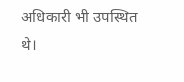अधिकारी भी उपस्थित थे।